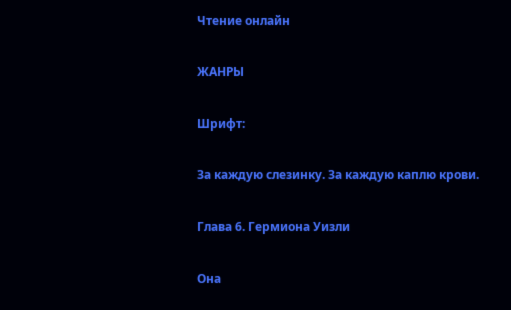Чтение онлайн

ЖАНРЫ

Шрифт:

За каждую слезинку. За каждую каплю крови.

Глава 6. Гермиона Уизли

Она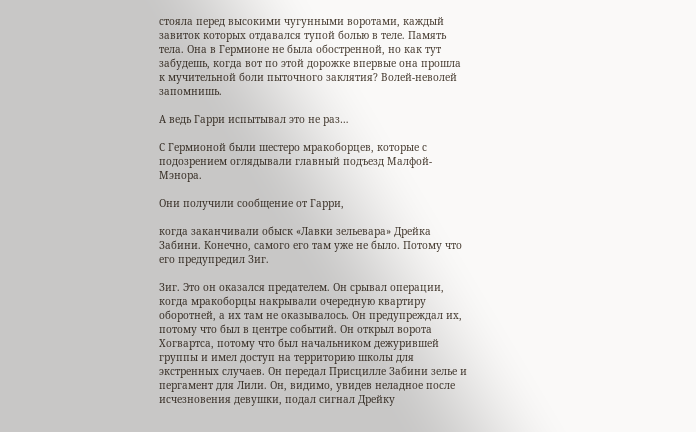стояла перед высокими чугунными воротами, каждый завиток которых отдавался тупой болью в теле. Память тела. Она в Гермионе не была обостренной, но как тут забудешь, когда вот по этой дорожке впервые она прошла к мучительной боли пыточного заклятия? Волей-неволей запомнишь.

А ведь Гарри испытывал это не раз…

С Гермионой были шестеро мракоборцев, которые с подозрением оглядывали главный подъезд Малфой-Мэнора.

Они получили сообщение от Гарри,

когда заканчивали обыск «Лавки зельевара» Дрейка Забини. Конечно, самого его там уже не было. Потому что его предупредил Зиг.

Зиг. Это он оказался предателем. Он срывал операции, когда мракоборцы накрывали очередную квартиру оборотней, а их там не оказывалось. Он предупреждал их, потому что был в центре событий. Он открыл ворота Хогвартса, потому что был начальником дежурившей группы и имел доступ на территорию школы для экстренных случаев. Он передал Присцилле Забини зелье и пергамент для Лили. Он, видимо, увидев неладное после исчезновения девушки, подал сигнал Дрейку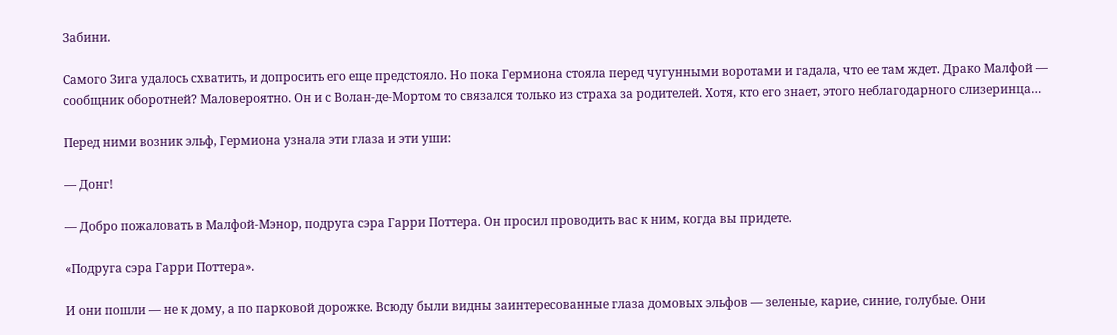Забини.

Самого Зига удалось схватить, и допросить его еще предстояло. Но пока Гермиона стояла перед чугунными воротами и гадала, что ее там ждет. Драко Малфой — сообщник оборотней? Маловероятно. Он и с Волан-де-Мортом то связался только из страха за родителей. Хотя, кто его знает, этого неблагодарного слизеринца…

Перед ними возник эльф, Гермиона узнала эти глаза и эти уши:

— Донг!

— Добро пожаловать в Малфой-Мэнор, подруга сэра Гарри Поттера. Он просил проводить вас к ним, когда вы придете.

«Подруга сэра Гарри Поттера».

И они пошли — не к дому, а по парковой дорожке. Всюду были видны заинтересованные глаза домовых эльфов — зеленые, карие, синие, голубые. Они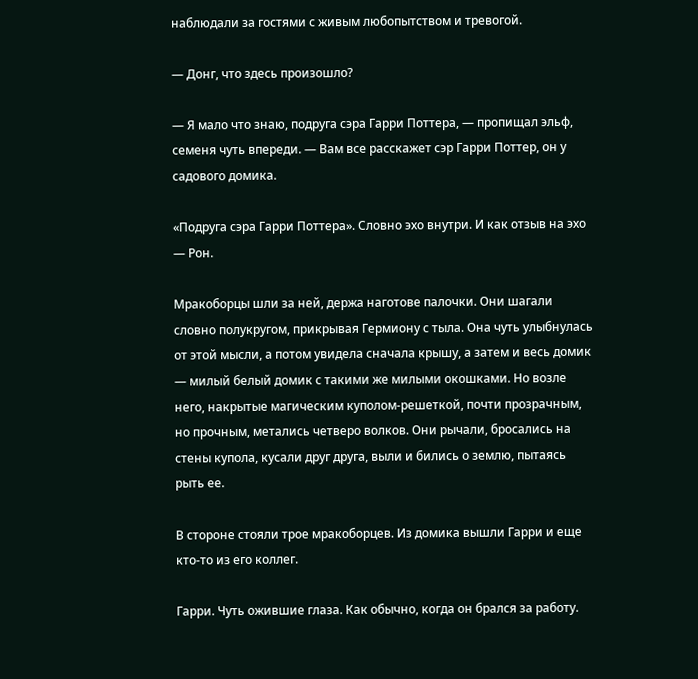наблюдали за гостями с живым любопытством и тревогой.

— Донг, что здесь произошло?

— Я мало что знаю, подруга сэра Гарри Поттера, — пропищал эльф, семеня чуть впереди. — Вам все расскажет сэр Гарри Поттер, он у садового домика.

«Подруга сэра Гарри Поттера». Словно эхо внутри. И как отзыв на эхо — Рон.

Мракоборцы шли за ней, держа наготове палочки. Они шагали словно полукругом, прикрывая Гермиону с тыла. Она чуть улыбнулась от этой мысли, а потом увидела сначала крышу, а затем и весь домик — милый белый домик с такими же милыми окошками. Но возле него, накрытые магическим куполом-решеткой, почти прозрачным, но прочным, метались четверо волков. Они рычали, бросались на стены купола, кусали друг друга, выли и бились о землю, пытаясь рыть ее.

В стороне стояли трое мракоборцев. Из домика вышли Гарри и еще кто-то из его коллег.

Гарри. Чуть ожившие глаза. Как обычно, когда он брался за работу.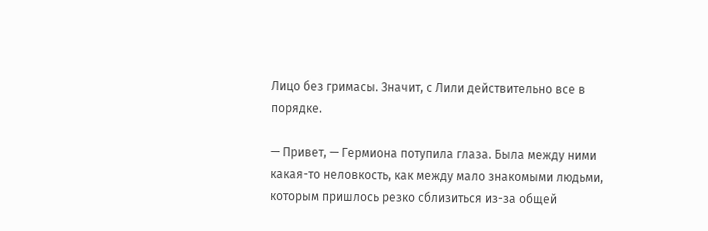Лицо без гримасы. Значит, с Лили действительно все в порядке.

— Привет, — Гермиона потупила глаза. Была между ними какая-то неловкость, как между мало знакомыми людьми, которым пришлось резко сблизиться из-за общей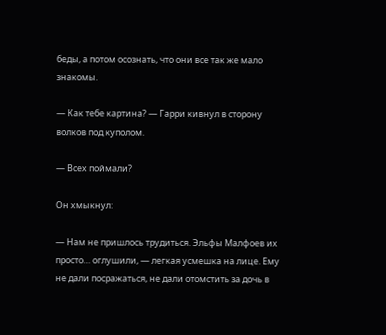беды, а потом осознать, что они все так же мало знакомы.

— Как тебе картина? — Гарри кивнул в сторону волков под куполом.

— Всех поймали?

Он хмыкнул:

— Нам не пришлось трудиться. Эльфы Малфоев их просто… оглушили, — легкая усмешка на лице. Ему не дали посражаться, не дали отомстить за дочь в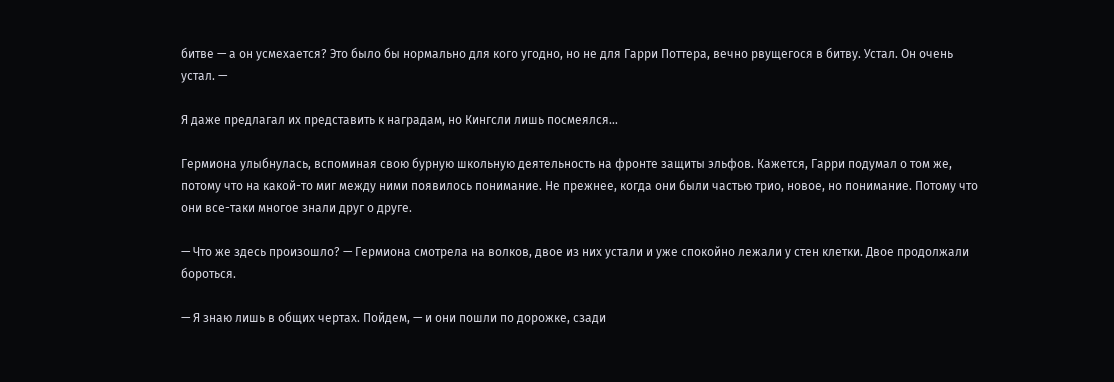битве — а он усмехается? Это было бы нормально для кого угодно, но не для Гарри Поттера, вечно рвущегося в битву. Устал. Он очень устал. —

Я даже предлагал их представить к наградам, но Кингсли лишь посмеялся…

Гермиона улыбнулась, вспоминая свою бурную школьную деятельность на фронте защиты эльфов. Кажется, Гарри подумал о том же, потому что на какой-то миг между ними появилось понимание. Не прежнее, когда они были частью трио, новое, но понимание. Потому что они все-таки многое знали друг о друге.

— Что же здесь произошло? — Гермиона смотрела на волков, двое из них устали и уже спокойно лежали у стен клетки. Двое продолжали бороться.

— Я знаю лишь в общих чертах. Пойдем, — и они пошли по дорожке, сзади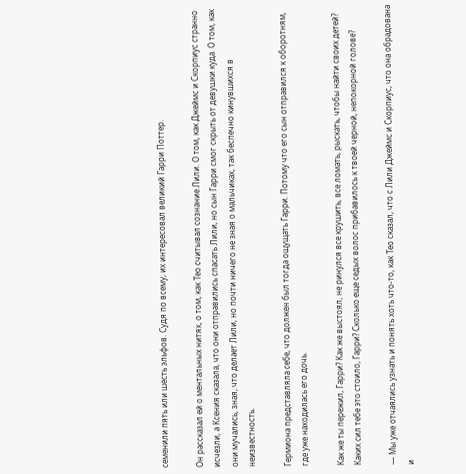семенили пять или шесть эльфов. Судя по всему, их интересовал великий Гарри Поттер.

Он рассказал ей о ментальных нитях, о том, как Тео считывал сознание Лили. О том, как Джеймс и Скорпиус странно исчезли, а Ксения сказала, что они отправились спасать Лили, но сын Гарри смог скрыть от девушки куда. О том, как они мучались, зная, что делает Лили, но почти ничего не зная о мальчиках, так беспечно кинувшихся в неизвестность.

Гермиона представляла себе, что должен был тогда ощущать Гарри. Потому что его сын отправился к оборотням, где уже находилась его дочь.

Как же ты пережил, Гарри? Как же выстоял, не ринулся все крушить, все ломать, рыскать, чтобы найти своих детей? Каких сил тебе это стоило, Гарри? Сколько еще седых волос прибавилось к твоей черной, непокорной голове?

— Мы уже отчаялись узнать и понять хоть что-то, как Тео сказал, что с Лили Джеймс и Скорпиус, что она обрадована и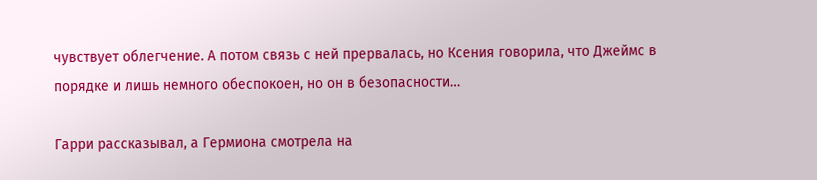чувствует облегчение. А потом связь с ней прервалась, но Ксения говорила, что Джеймс в порядке и лишь немного обеспокоен, но он в безопасности…

Гарри рассказывал, а Гермиона смотрела на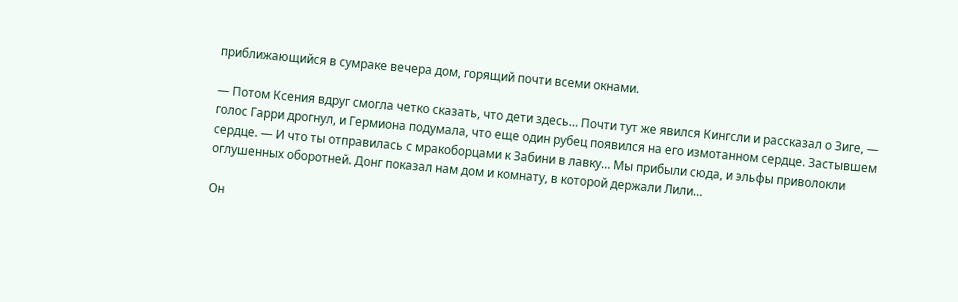приближающийся в сумраке вечера дом, горящий почти всеми окнами.

— Потом Ксения вдруг смогла четко сказать, что дети здесь… Почти тут же явился Кингсли и рассказал о Зиге, — голос Гарри дрогнул, и Гермиона подумала, что еще один рубец появился на его измотанном сердце. Застывшем сердце. — И что ты отправилась с мракоборцами к Забини в лавку… Мы прибыли сюда, и эльфы приволокли оглушенных оборотней. Донг показал нам дом и комнату, в которой держали Лили…

Он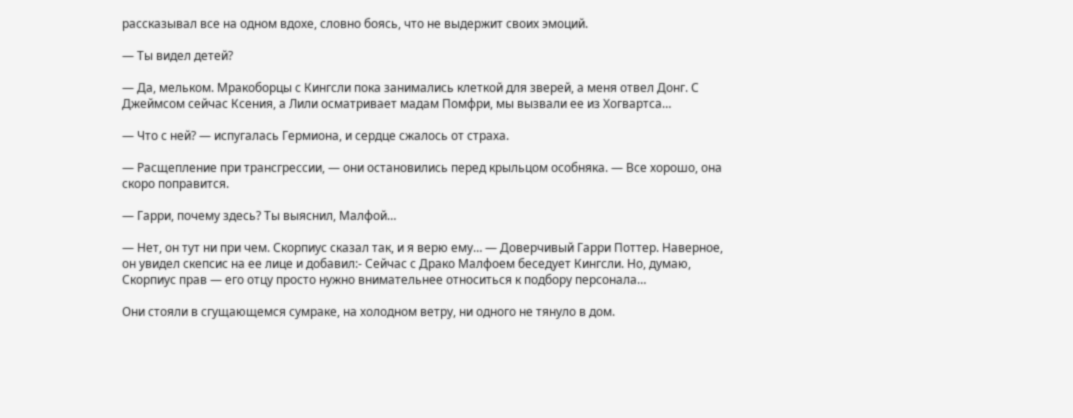рассказывал все на одном вдохе, словно боясь, что не выдержит своих эмоций.

— Ты видел детей?

— Да, мельком. Мракоборцы с Кингсли пока занимались клеткой для зверей, а меня отвел Донг. С Джеймсом сейчас Ксения, а Лили осматривает мадам Помфри, мы вызвали ее из Хогвартса…

— Что с ней? — испугалась Гермиона, и сердце сжалось от страха.

— Расщепление при трансгрессии, — они остановились перед крыльцом особняка. — Все хорошо, она скоро поправится.

— Гарри, почему здесь? Ты выяснил, Малфой…

— Нет, он тут ни при чем. Скорпиус сказал так, и я верю ему… — Доверчивый Гарри Поттер. Наверное, он увидел скепсис на ее лице и добавил:- Сейчас с Драко Малфоем беседует Кингсли. Но, думаю, Скорпиус прав — его отцу просто нужно внимательнее относиться к подбору персонала…

Они стояли в сгущающемся сумраке, на холодном ветру, ни одного не тянуло в дом.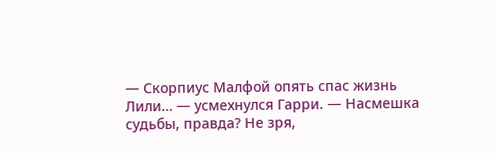— Скорпиус Малфой опять спас жизнь Лили… — усмехнулся Гарри. — Насмешка судьбы, правда? Не зря,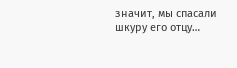значит, мы спасали шкуру его отцу…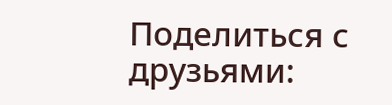Поделиться с друзьями: